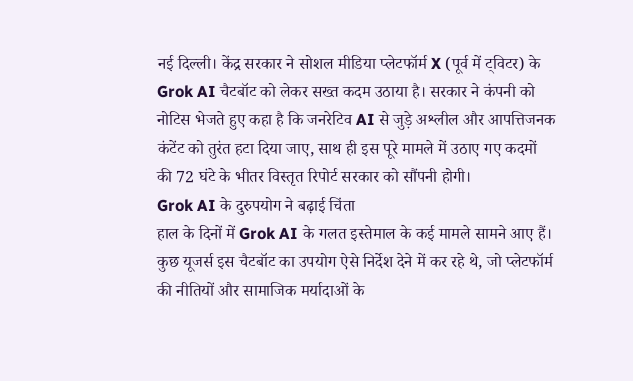नई दिल्ली। केंद्र सरकार ने सोशल मीडिया प्लेटफॉर्म X (पूर्व में ट्विटर) के Grok AI चैटबॉट को लेकर सख्त कदम उठाया है। सरकार ने कंपनी को नोटिस भेजते हुए कहा है कि जनरेटिव AI से जुड़े अश्लील और आपत्तिजनक कंटेंट को तुरंत हटा दिया जाए, साथ ही इस पूरे मामले में उठाए गए कदमों की 72 घंटे के भीतर विस्तृत रिपोर्ट सरकार को सौंपनी होगी।
Grok AI के दुरुपयोग ने बढ़ाई चिंता
हाल के दिनों में Grok AI के गलत इस्तेमाल के कई मामले सामने आए हैं। कुछ यूजर्स इस चैटबॉट का उपयोग ऐसे निर्देश देने में कर रहे थे, जो प्लेटफॉर्म की नीतियों और सामाजिक मर्यादाओं के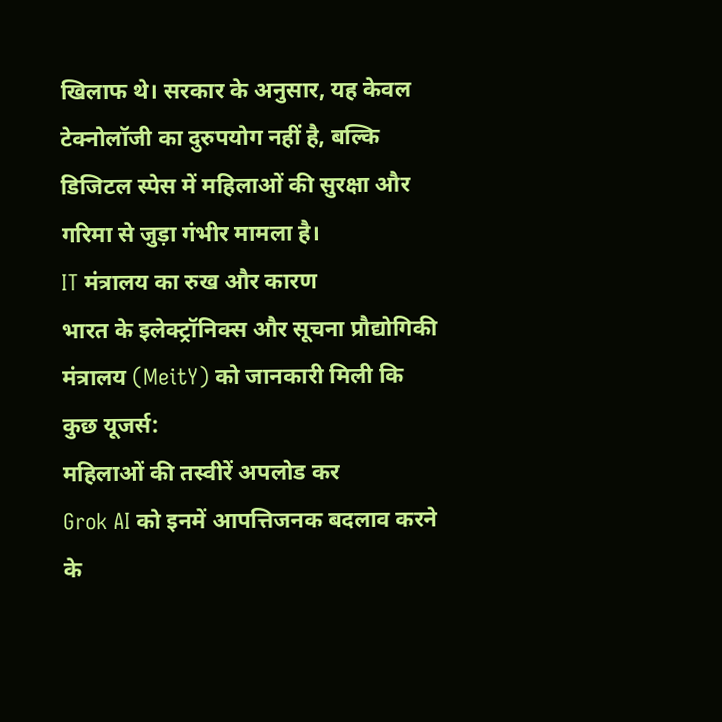खिलाफ थे। सरकार के अनुसार, यह केवल टेक्नोलॉजी का दुरुपयोग नहीं है, बल्कि डिजिटल स्पेस में महिलाओं की सुरक्षा और गरिमा से जुड़ा गंभीर मामला है।
IT मंत्रालय का रुख और कारण
भारत के इलेक्ट्रॉनिक्स और सूचना प्रौद्योगिकी मंत्रालय (MeitY) को जानकारी मिली कि कुछ यूजर्स:
महिलाओं की तस्वीरें अपलोड कर
Grok AI को इनमें आपत्तिजनक बदलाव करने के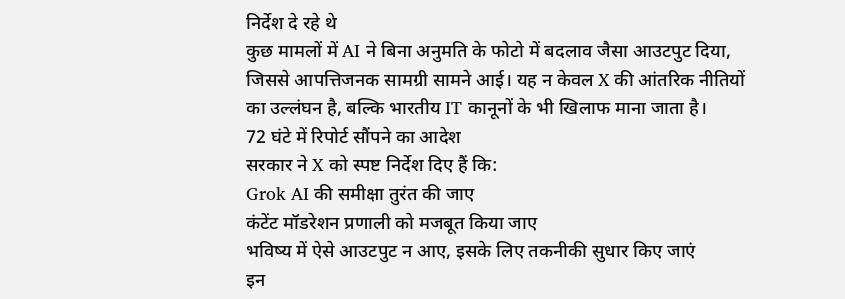निर्देश दे रहे थे
कुछ मामलों में AI ने बिना अनुमति के फोटो में बदलाव जैसा आउटपुट दिया, जिससे आपत्तिजनक सामग्री सामने आई। यह न केवल X की आंतरिक नीतियों का उल्लंघन है, बल्कि भारतीय IT कानूनों के भी खिलाफ माना जाता है।
72 घंटे में रिपोर्ट सौंपने का आदेश
सरकार ने X को स्पष्ट निर्देश दिए हैं कि:
Grok AI की समीक्षा तुरंत की जाए
कंटेंट मॉडरेशन प्रणाली को मजबूत किया जाए
भविष्य में ऐसे आउटपुट न आए, इसके लिए तकनीकी सुधार किए जाएं
इन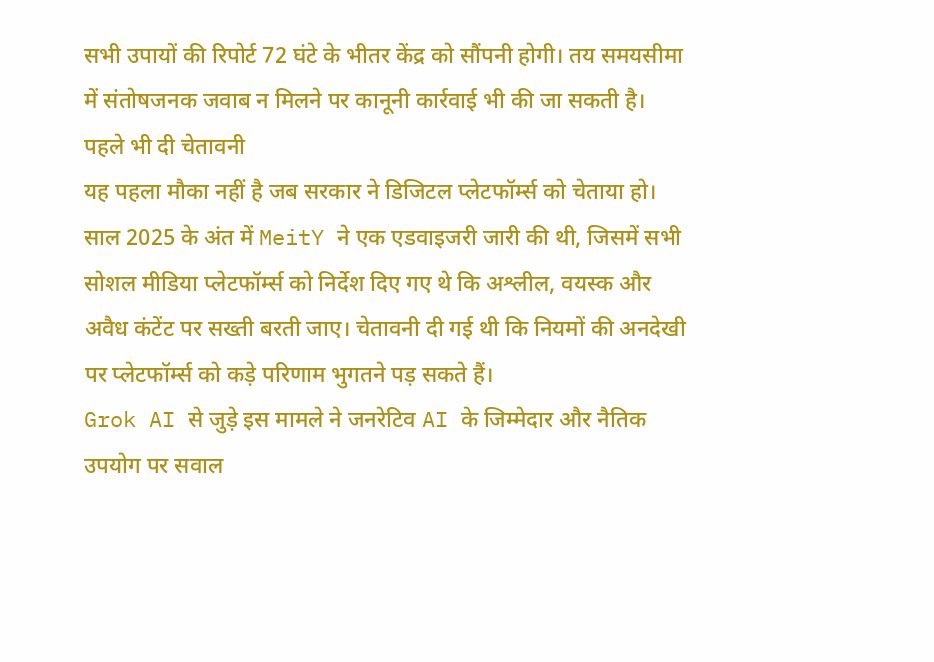सभी उपायों की रिपोर्ट 72 घंटे के भीतर केंद्र को सौंपनी होगी। तय समयसीमा में संतोषजनक जवाब न मिलने पर कानूनी कार्रवाई भी की जा सकती है।
पहले भी दी चेतावनी
यह पहला मौका नहीं है जब सरकार ने डिजिटल प्लेटफॉर्म्स को चेताया हो। साल 2025 के अंत में MeitY ने एक एडवाइजरी जारी की थी, जिसमें सभी सोशल मीडिया प्लेटफॉर्म्स को निर्देश दिए गए थे कि अश्लील, वयस्क और अवैध कंटेंट पर सख्ती बरती जाए। चेतावनी दी गई थी कि नियमों की अनदेखी पर प्लेटफॉर्म्स को कड़े परिणाम भुगतने पड़ सकते हैं।
Grok AI से जुड़े इस मामले ने जनरेटिव AI के जिम्मेदार और नैतिक उपयोग पर सवाल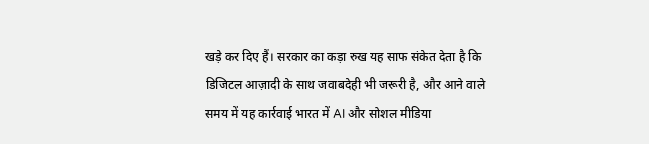खड़े कर दिए हैं। सरकार का कड़ा रुख यह साफ संकेत देता है कि डिजिटल आज़ादी के साथ जवाबदेही भी जरूरी है, और आने वाले समय में यह कार्रवाई भारत में AI और सोशल मीडिया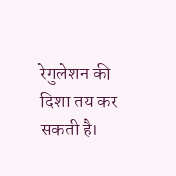रेगुलेशन की दिशा तय कर सकती है।